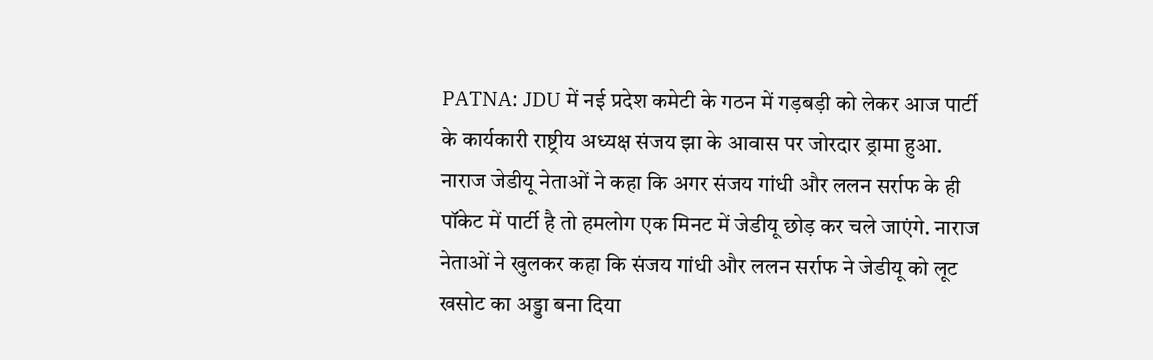PATNA: JDU में नई प्रदेश कमेटी के गठन में गड़बड़ी को लेकर आज पार्टी के कार्यकारी राष्ट्रीय अध्यक्ष संजय झा के आवास पर जोरदार ड्रामा हुआ. नाराज जेडीयू नेताओं ने कहा कि अगर संजय गांधी और ललन सर्राफ के ही पॉकेट में पार्टी है तो हमलोग एक मिनट में जेडीयू छोड़ कर चले जाएंगे. नाराज नेताओं ने खुलकर कहा कि संजय गांधी और ललन सर्राफ ने जेडीयू को लूट खसोट का अड्डा बना दिया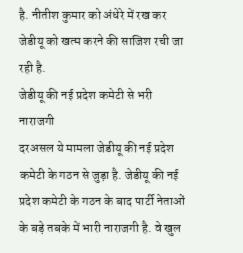है. नीतीश कुमार को अंधेरे में रख कर जेडीयू को खत्म करने की साजिश रची जा रही है.
जेडीयू की नई प्रदेश कमेटी से भरी नाराजगी
दरअसल ये मामला जेडीयू की नई प्रदेश कमेटी के गठन से जुड़ा है. जेडीयू की नई प्रदेश कमेटी के गठन के बाद पार्टी नेताओं के बड़े तबके में भारी नाराजगी है. वे खुल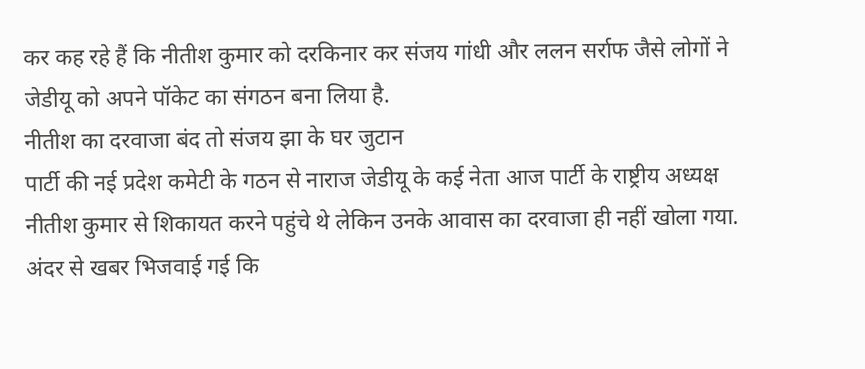कर कह रहे हैं कि नीतीश कुमार को दरकिनार कर संजय गांधी और ललन सर्राफ जैसे लोगों ने जेडीयू को अपने पॉकेट का संगठन बना लिया है.
नीतीश का दरवाजा बंद तो संजय झा के घर जुटान
पार्टी की नई प्रदेश कमेटी के गठन से नाराज जेडीयू के कई नेता आज पार्टी के राष्ट्रीय अध्यक्ष नीतीश कुमार से शिकायत करने पहुंचे थे लेकिन उनके आवास का दरवाजा ही नहीं खोला गया. अंदर से खबर भिजवाई गई कि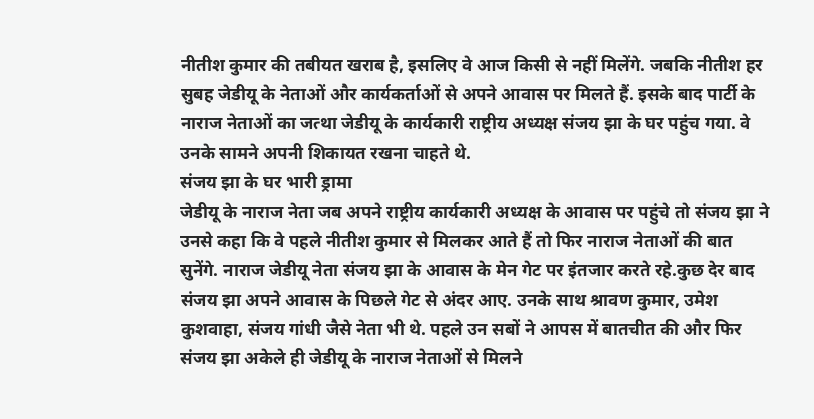नीतीश कुमार की तबीयत खराब है, इसलिए वे आज किसी से नहीं मिलेंगे. जबकि नीतीश हर सुबह जेडीयू के नेताओं और कार्यकर्ताओं से अपने आवास पर मिलते हैं. इसके बाद पार्टी के नाराज नेताओं का जत्था जेडीयू के कार्यकारी राष्ट्रीय अध्यक्ष संजय झा के घर पहुंच गया. वे उनके सामने अपनी शिकायत रखना चाहते थे.
संजय झा के घर भारी ड्रामा
जेडीयू के नाराज नेता जब अपने राष्ट्रीय कार्यकारी अध्यक्ष के आवास पर पहुंचे तो संजय झा ने उनसे कहा कि वे पहले नीतीश कुमार से मिलकर आते हैं तो फिर नाराज नेताओं की बात सुनेंगे. नाराज जेडीयू नेता संजय झा के आवास के मेन गेट पर इंतजार करते रहे.कुछ देर बाद संजय झा अपने आवास के पिछले गेट से अंदर आए. उनके साथ श्रावण कुमार, उमेश कुशवाहा, संजय गांधी जैसे नेता भी थे. पहले उन सबों ने आपस में बातचीत की और फिर संजय झा अकेले ही जेडीयू के नाराज नेताओं से मिलने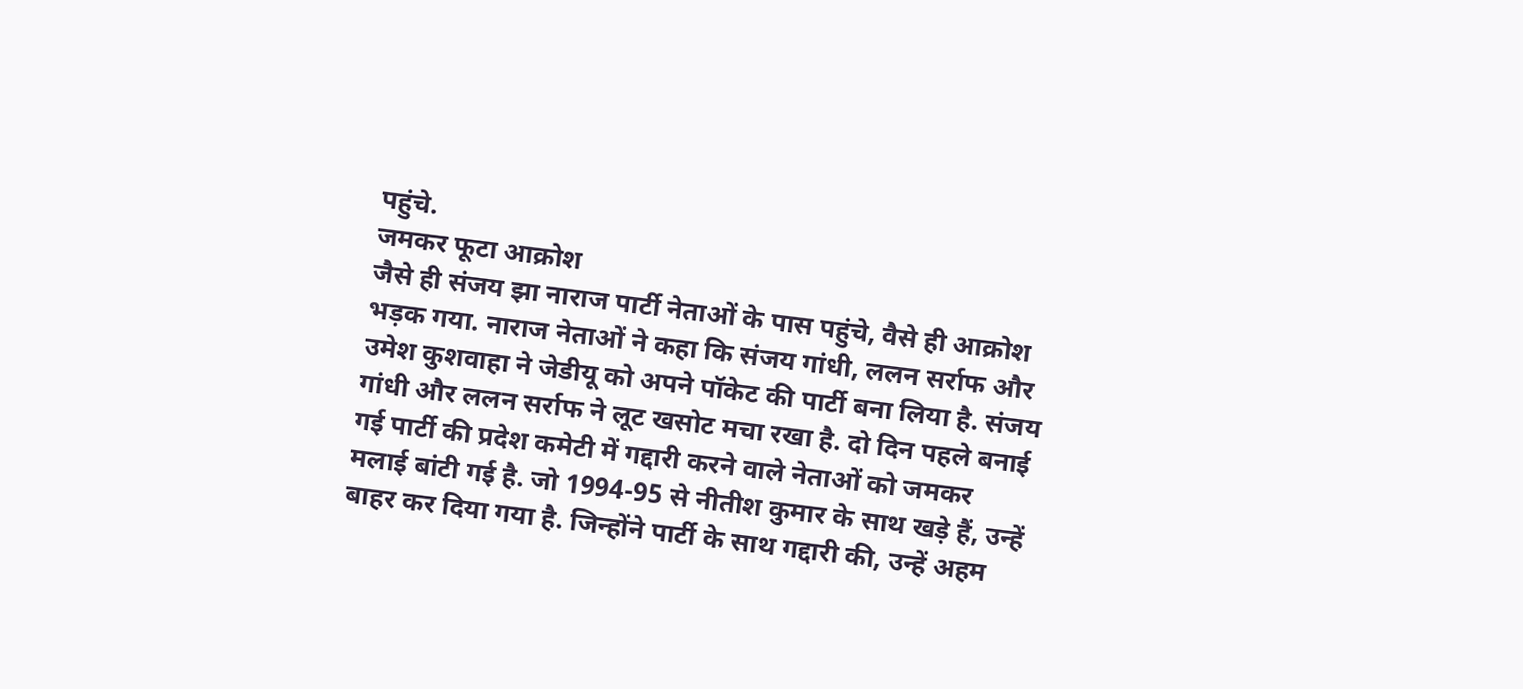पहुंचे.
जमकर फूटा आक्रोश
जैसे ही संजय झा नाराज पार्टी नेताओं के पास पहुंचे, वैसे ही आक्रोश भड़क गया. नाराज नेताओं ने कहा कि संजय गांधी, ललन सर्राफ और उमेश कुशवाहा ने जेडीयू को अपने पॉकेट की पार्टी बना लिया है. संजय गांधी और ललन सर्राफ ने लूट खसोट मचा रखा है. दो दिन पहले बनाई गई पार्टी की प्रदेश कमेटी में गद्दारी करने वाले नेताओं को जमकर मलाई बांटी गई है. जो 1994-95 से नीतीश कुमार के साथ खड़े हैं, उन्हें बाहर कर दिया गया है. जिन्होंने पार्टी के साथ गद्दारी की, उन्हें अहम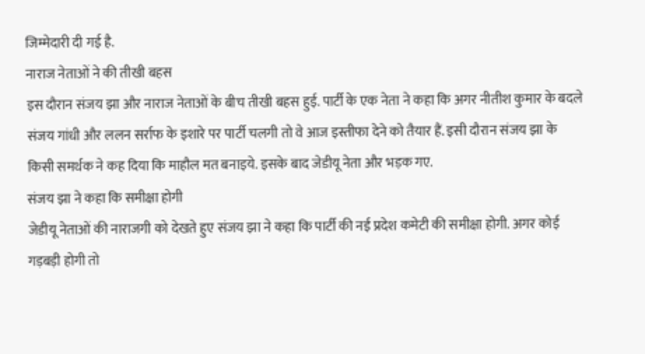जिम्मेदारी दी गई है.
नाराज नेताओं ने की तीखी बहस
इस दौरान संजय झा और नाराज नेताओं के बीच तीखी बहस हुई. पार्टी के एक नेता ने कहा कि अगर नीतीश कुमार के बदले संजय गांधी और ललन सर्राफ के इशारे पर पार्टी चलगी तो वे आज इस्तीफा देने को तैयार हैं. इसी दौरान संजय झा के किसी समर्थक ने कह दिया कि माहौल मत बनाइये. इसके बाद जेडीयू नेता और भड़क गए.
संजय झा ने कहा कि समीक्षा होगी
जेडीयू नेताओं की नाराजगी को देखते हुए संजय झा ने कहा कि पार्टी की नई प्रदेश कमेटी की समीक्षा होगी. अगर कोई गड़बड़ी होगी तो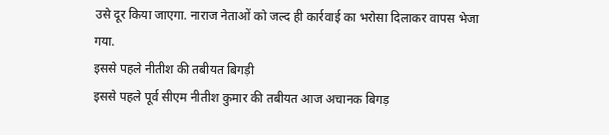उसे दूर किया जाएगा. नाराज नेताओं को जल्द ही कार्रवाई का भरोसा दिलाकर वापस भेजा गया.
इससे पहले नीतीश की तबीयत बिगड़ी
इससे पहले पूर्व सीएम नीतीश कुमार की तबीयत आज अचानक बिगड़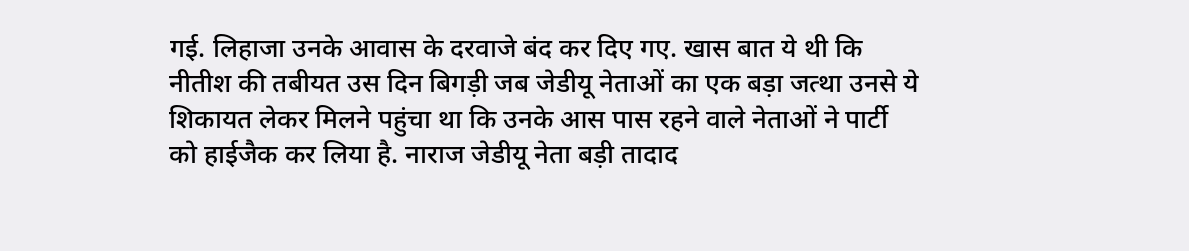गई. लिहाजा उनके आवास के दरवाजे बंद कर दिए गए. खास बात ये थी कि नीतीश की तबीयत उस दिन बिगड़ी जब जेडीयू नेताओं का एक बड़ा जत्था उनसे ये शिकायत लेकर मिलने पहुंचा था कि उनके आस पास रहने वाले नेताओं ने पार्टी को हाईजैक कर लिया है. नाराज जेडीयू नेता बड़ी तादाद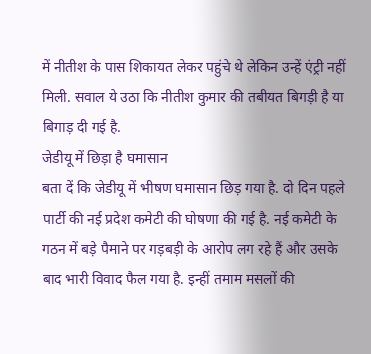में नीतीश के पास शिकायत लेकर पहुंचे थे लेकिन उन्हें एंट्री नहीं मिली. सवाल ये उठा कि नीतीश कुमार की तबीयत बिगड़ी है या बिगाड़ दी गई है.
जेडीयू में छिड़ा है घमासान
बता दें कि जेडीयू में भीषण घमासान छिड़ गया है. दो दिन पहले पार्टी की नई प्रदेश कमेटी की घोषणा की गई है. नई कमेटी के गठन में बड़े पैमाने पर गड़बड़ी के आरोप लग रहे हैं और उसके बाद भारी विवाद फैल गया है. इन्हीं तमाम मसलों की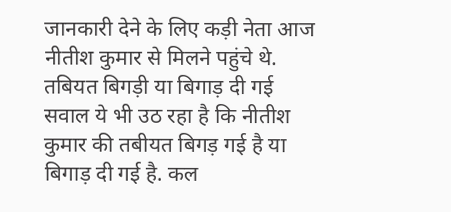जानकारी देने के लिए कड़ी नेता आज नीतीश कुमार से मिलने पहुंचे थे.
तबियत बिगड़ी या बिगाड़ दी गई
सवाल ये भी उठ रहा है कि नीतीश कुमार की तबीयत बिगड़ गई है या बिगाड़ दी गई है. कल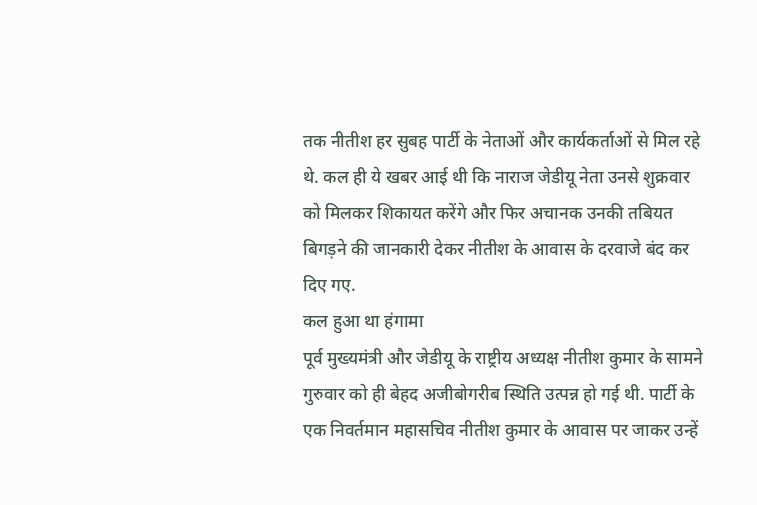तक नीतीश हर सुबह पार्टी के नेताओं और कार्यकर्ताओं से मिल रहे थे. कल ही ये खबर आई थी कि नाराज जेडीयू नेता उनसे शुक्रवार को मिलकर शिकायत करेंगे और फिर अचानक उनकी तबियत बिगड़ने की जानकारी देकर नीतीश के आवास के दरवाजे बंद कर दिए गए.
कल हुआ था हंगामा
पूर्व मुख्यमंत्री और जेडीयू के राष्ट्रीय अध्यक्ष नीतीश कुमार के सामने गुरुवार को ही बेहद अजीबोगरीब स्थिति उत्पन्न हो गई थी. पार्टी के एक निवर्तमान महासचिव नीतीश कुमार के आवास पर जाकर उन्हें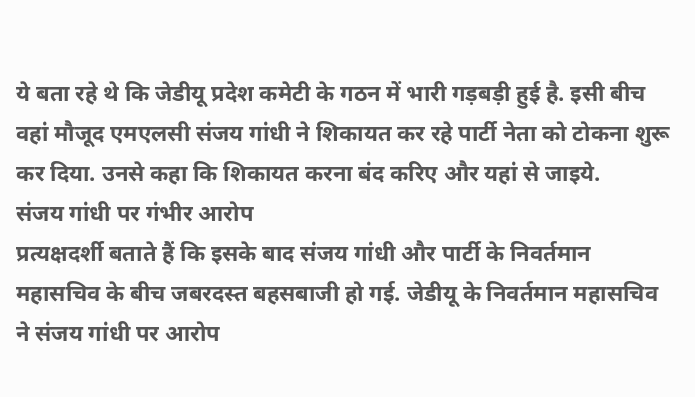ये बता रहे थे कि जेडीयू प्रदेश कमेटी के गठन में भारी गड़बड़ी हुई है. इसी बीच वहां मौजूद एमएलसी संजय गांधी ने शिकायत कर रहे पार्टी नेता को टोकना शुरू कर दिया. उनसे कहा कि शिकायत करना बंद करिए और यहां से जाइये.
संजय गांधी पर गंभीर आरोप
प्रत्यक्षदर्शी बताते हैं कि इसके बाद संजय गांधी और पार्टी के निवर्तमान महासचिव के बीच जबरदस्त बहसबाजी हो गई. जेडीयू के निवर्तमान महासचिव ने संजय गांधी पर आरोप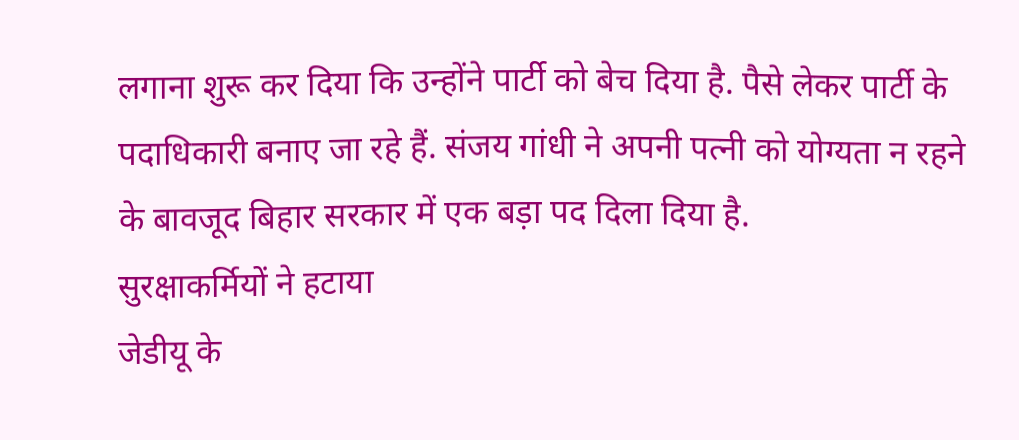लगाना शुरू कर दिया कि उन्होंने पार्टी को बेच दिया है. पैसे लेकर पार्टी के पदाधिकारी बनाए जा रहे हैं. संजय गांधी ने अपनी पत्नी को योग्यता न रहने के बावजूद बिहार सरकार में एक बड़ा पद दिला दिया है.
सुरक्षाकर्मियों ने हटाया
जेडीयू के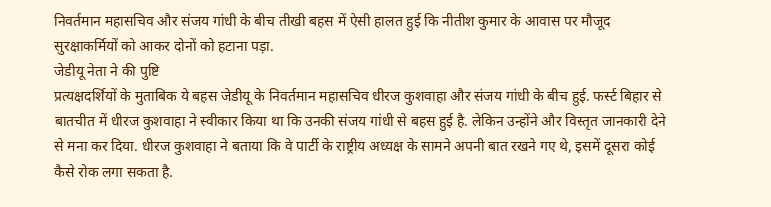निवर्तमान महासचिव और संजय गांधी के बीच तीखी बहस में ऐसी हालत हुई कि नीतीश कुमार के आवास पर मौजूद सुरक्षाकर्मियों को आकर दोनों को हटाना पड़ा.
जेडीयू नेता ने की पुष्टि
प्रत्यक्षदर्शियों के मुताबिक ये बहस जेडीयू के निवर्तमान महासचिव धीरज कुशवाहा और संजय गांधी के बीच हुई. फर्स्ट बिहार से बातचीत में धीरज कुशवाहा ने स्वीकार किया था कि उनकी संजय गांधी से बहस हुई है. लेकिन उन्होंने और विस्तृत जानकारी देने से मना कर दिया. धीरज कुशवाहा ने बताया कि वे पार्टी के राष्ट्रीय अध्यक्ष के सामने अपनी बात रखने गए थे, इसमें दूसरा कोई कैसे रोक लगा सकता है.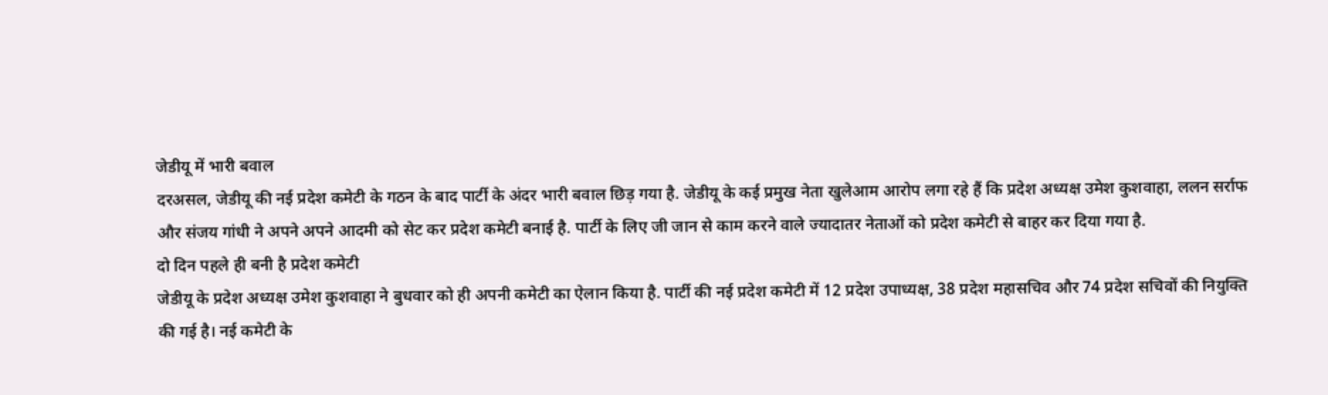जेडीयू में भारी बवाल
दरअसल, जेडीयू की नई प्रदेश कमेटी के गठन के बाद पार्टी के अंदर भारी बवाल छिड़ गया है. जेडीयू के कई प्रमुख नेता खुलेआम आरोप लगा रहे हैं कि प्रदेश अध्यक्ष उमेश कुशवाहा, ललन सर्राफ और संजय गांधी ने अपने अपने आदमी को सेट कर प्रदेश कमेटी बनाई है. पार्टी के लिए जी जान से काम करने वाले ज्यादातर नेताओं को प्रदेश कमेटी से बाहर कर दिया गया है.
दो दिन पहले ही बनी है प्रदेश कमेटी
जेडीयू के प्रदेश अध्यक्ष उमेश कुशवाहा ने बुधवार को ही अपनी कमेटी का ऐलान किया है. पार्टी की नई प्रदेश कमेटी में 12 प्रदेश उपाध्यक्ष, 38 प्रदेश महासचिव और 74 प्रदेश सचिवों की नियुक्ति की गई है। नई कमेटी के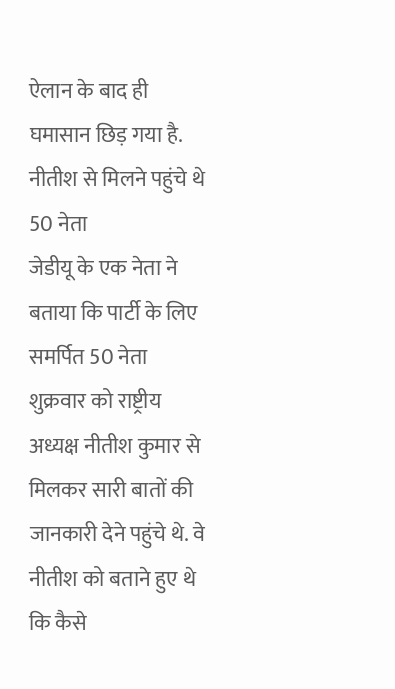ऐलान के बाद ही घमासान छिड़ गया है.
नीतीश से मिलने पहुंचे थे 50 नेता
जेडीयू के एक नेता ने बताया कि पार्टी के लिए समर्पित 50 नेता शुक्रवार को राष्ट्रीय अध्यक्ष नीतीश कुमार से मिलकर सारी बातों की जानकारी देने पहुंचे थे. वे नीतीश को बताने हुए थे कि कैसे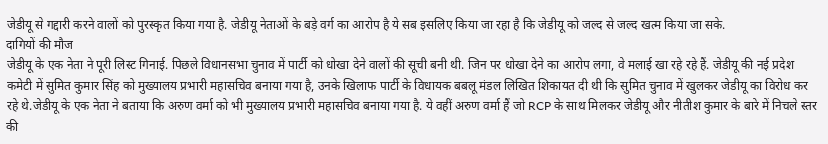जेडीयू से गद्दारी करने वालों को पुरस्कृत किया गया है. जेडीयू नेताओं के बड़े वर्ग का आरोप है ये सब इसलिए किया जा रहा है कि जेडीयू को जल्द से जल्द खत्म किया जा सके.
दागियों की मौज
जेडीयू के एक नेता ने पूरी लिस्ट गिनाई. पिछले विधानसभा चुनाव में पार्टी को धोखा देने वालों की सूची बनी थी. जिन पर धोखा देने का आरोप लगा, वे मलाई खा रहे रहे हैं. जेडीयू की नई प्रदेश कमेटी में सुमित कुमार सिंह को मुख्यालय प्रभारी महासचिव बनाया गया है, उनके खिलाफ पार्टी के विधायक बबलू मंडल लिखित शिकायत दी थी कि सुमित चुनाव में खुलकर जेडीयू का विरोध कर रहे थे.जेडीयू के एक नेता ने बताया कि अरुण वर्मा को भी मुख्यालय प्रभारी महासचिव बनाया गया है. ये वहीं अरुण वर्मा हैं जो RCP के साथ मिलकर जेडीयू और नीतीश कुमार के बारे में निचले स्तर की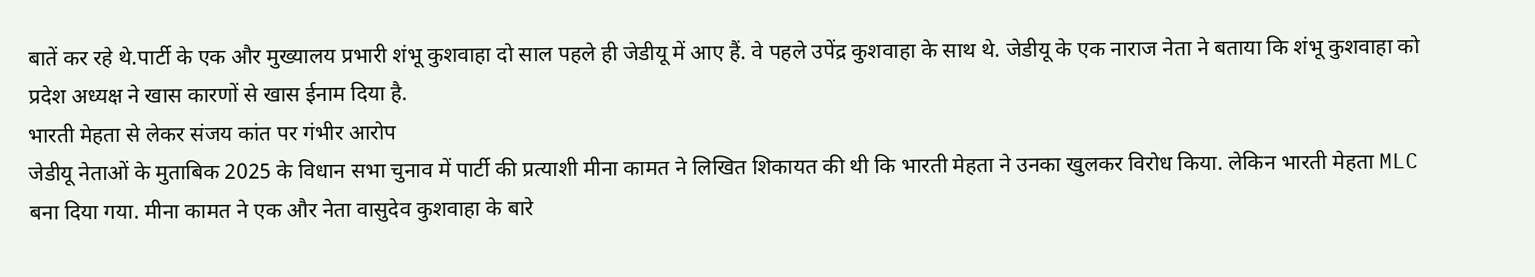बातें कर रहे थे.पार्टी के एक और मुख्यालय प्रभारी शंभू कुशवाहा दो साल पहले ही जेडीयू में आए हैं. वे पहले उपेंद्र कुशवाहा के साथ थे. जेडीयू के एक नाराज नेता ने बताया कि शंभू कुशवाहा को प्रदेश अध्यक्ष ने खास कारणों से खास ईनाम दिया है.
भारती मेहता से लेकर संजय कांत पर गंभीर आरोप
जेडीयू नेताओं के मुताबिक 2025 के विधान सभा चुनाव में पार्टी की प्रत्याशी मीना कामत ने लिखित शिकायत की थी कि भारती मेहता ने उनका खुलकर विरोध किया. लेकिन भारती मेहता MLC बना दिया गया. मीना कामत ने एक और नेता वासुदेव कुशवाहा के बारे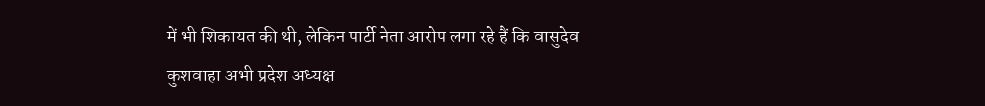में भी शिकायत की थी, लेकिन पार्टी नेता आरोप लगा रहे हैं कि वासुदेव कुशवाहा अभी प्रदेश अध्यक्ष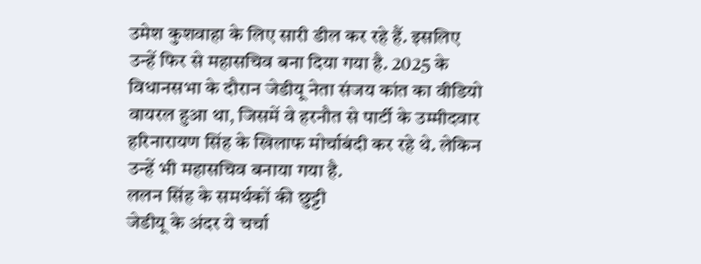उमेश कुशवाहा के लिए सारी डील कर रहे हैं. इसलिए उन्हें फिर से महासचिव बना दिया गया है. 2025 के विधानसभा के दौरान जेडीयू नेता संजय कांत का वीडियो वायरल हुआ था, जिसमें वे हरनौत से पार्टी के उम्मीदवार हरिनारायण सिंह के खिलाफ मोर्चाबंदी कर रहे थे. लेकिन उन्हें भी महासचिव बनाया गया है.
ललन सिंह के समर्थकों की छुट्टी
जेडीयू के अंदर ये चर्चा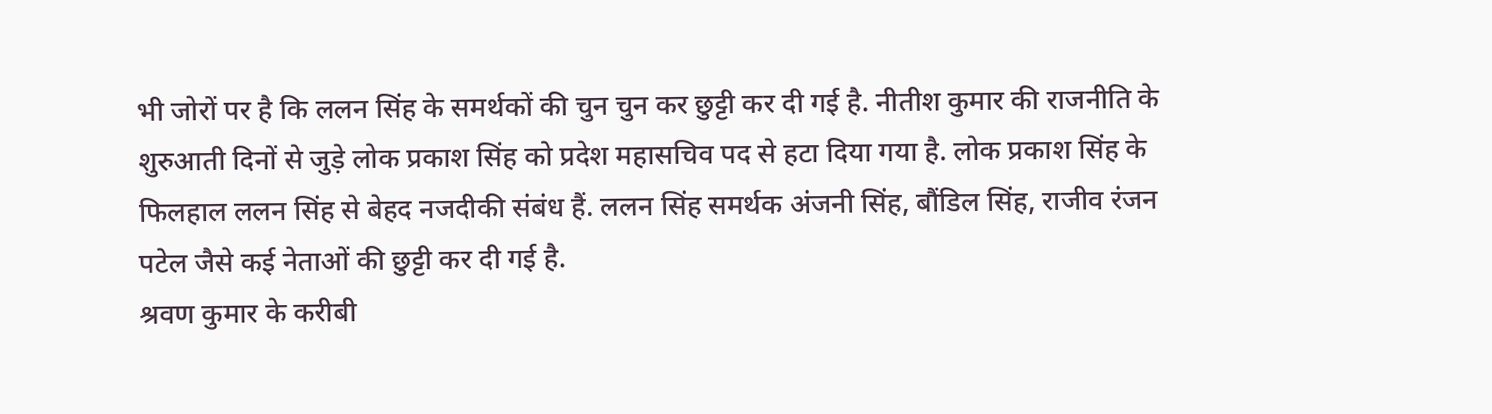भी जोरों पर है कि ललन सिंह के समर्थकों की चुन चुन कर छुट्टी कर दी गई है. नीतीश कुमार की राजनीति के शुरुआती दिनों से जुड़े लोक प्रकाश सिंह को प्रदेश महासचिव पद से हटा दिया गया है. लोक प्रकाश सिंह के फिलहाल ललन सिंह से बेहद नजदीकी संबंध हैं. ललन सिंह समर्थक अंजनी सिंह, बौंडिल सिंह, राजीव रंजन पटेल जैसे कई नेताओं की छुट्टी कर दी गई है.
श्रवण कुमार के करीबी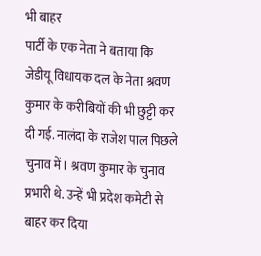भी बाहर
पार्टी के एक नेता ने बताया कि जेडीयू विधायक दल के नेता श्रवण कुमार के करीबियों की भी छुट्टी कर दी गई. नालंदा के राजेश पाल पिछले चुनाव में। श्रवण कुमार के चुनाव प्रभारी थे. उन्हें भी प्रदेश कमेटी से बाहर कर दिया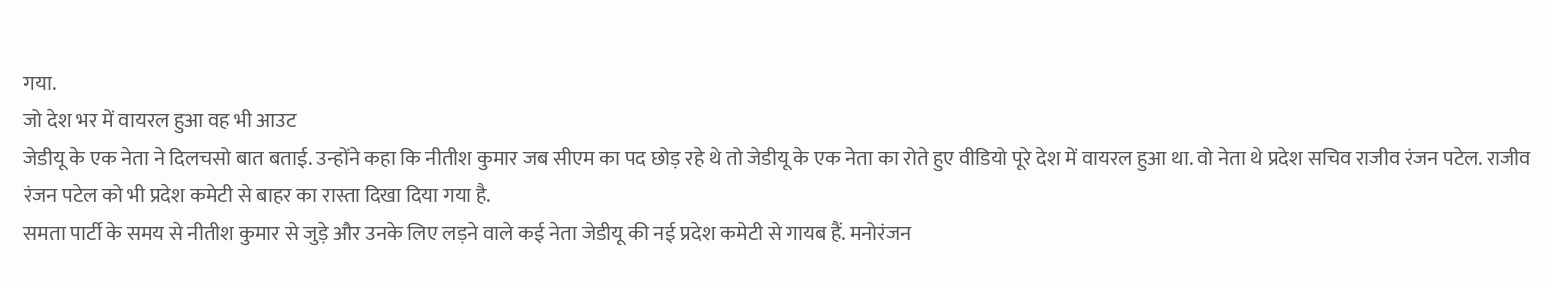गया.
जो देश भर में वायरल हुआ वह भी आउट
जेडीयू के एक नेता ने दिलचसो बात बताई. उन्होंने कहा कि नीतीश कुमार जब सीएम का पद छोड़ रहे थे तो जेडीयू के एक नेता का रोते हुए वीडियो पूरे देश में वायरल हुआ था. वो नेता थे प्रदेश सचिव राजीव रंजन पटेल. राजीव रंजन पटेल को भी प्रदेश कमेटी से बाहर का रास्ता दिखा दिया गया है.
समता पार्टी के समय से नीतीश कुमार से जुड़े और उनके लिए लड़ने वाले कई नेता जेडीयू की नई प्रदेश कमेटी से गायब हैं. मनोरंजन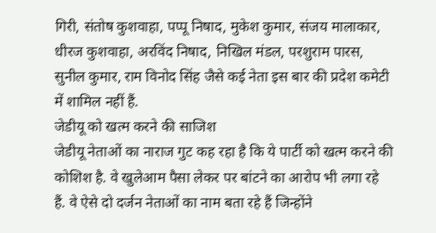गिरी, संतोष कुशवाहा, पप्पू निषाद, मुकेश कुमार, संजय मालाकार, धीरज कुशवाहा, अरविंद निषाद, निखिल मंडल, परशुराम पारस, सुनील कुमार, राम विनोद सिंह जैसे कई नेता इस बार की प्रदेश कमेटी में शामिल नहीं हैं.
जेडीयू को खत्म करने की साजिश
जेडीयू नेताओं का नाराज गुट कह रहा है कि ये पार्टी को खत्म करने की कोशिश है. वे खुलेआम पैसा लेकर पर बांटने का आरोप भी लगा रहे हैं. वे ऐसे दो दर्जन नेताओं का नाम बता रहे हैं जिन्होंने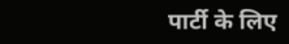पार्टी के लिए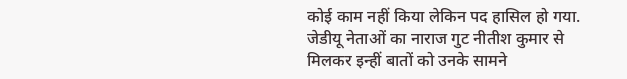कोई काम नहीं किया लेकिन पद हासिल हो गया. जेडीयू नेताओं का नाराज गुट नीतीश कुमार से मिलकर इन्हीं बातों को उनके सामने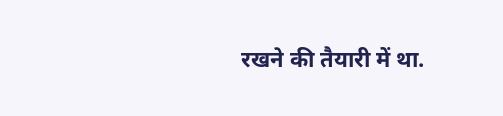रखने की तैयारी में था.